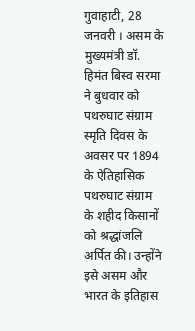गुवाहाटी, 28 जनवरी । असम के मुख्यमंत्री डॉ. हिमंत बिस्व सरमा ने बुधवार को पथरुघाट संग्राम स्मृति दिवस के अवसर पर 1894 के ऐतिहासिक पथरुघाट संग्राम के शहीद किसानों को श्रद्धांजलि अर्पित की। उन्होंने इसे असम और भारत के इतिहास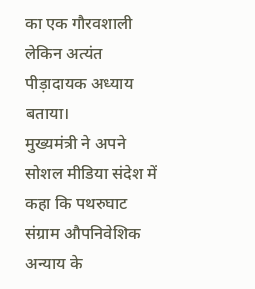का एक गौरवशाली लेकिन अत्यंत पीड़ादायक अध्याय बताया।
मुख्यमंत्री ने अपने सोशल मीडिया संदेश में कहा कि पथरुघाट संग्राम औपनिवेशिक अन्याय के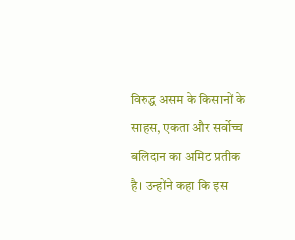विरुद्ध असम के किसानों के साहस, एकता और सर्वोच्च बलिदान का अमिट प्रतीक है। उन्होंने कहा कि इस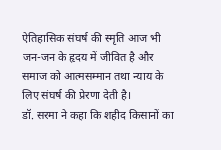ऐतिहासिक संघर्ष की स्मृति आज भी जन-जन के हृदय में जीवित है और समाज को आत्मसम्मान तथा न्याय के लिए संघर्ष की प्रेरणा देती है।
डॉ. सरमा ने कहा कि शहीद किसानों का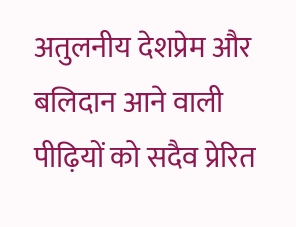अतुलनीय देशप्रेम और बलिदान आने वाली पीढ़ियों को सदैव प्रेरित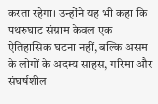करता रहेगा। उन्होंने यह भी कहा कि पथरुघाट संग्राम केवल एक ऐतिहासिक घटना नहीं, बल्कि असम के लोगों के अदम्य साहस, गरिमा और संघर्षशील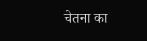चेतना का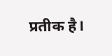प्रतीक है।